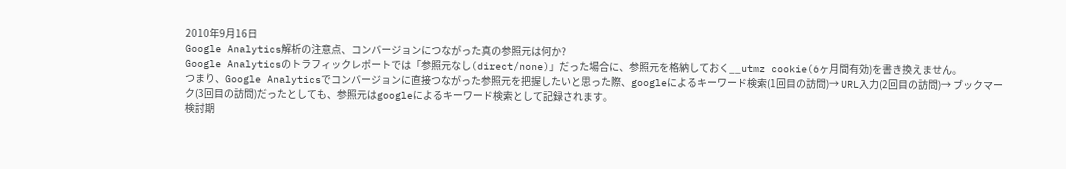2010年9月16日
Google Analytics解析の注意点、コンバージョンにつながった真の参照元は何か?
Google Analyticsのトラフィックレポートでは「参照元なし(direct/none)」だった場合に、参照元を格納しておく__utmz cookie(6ヶ月間有効)を書き換えません。
つまり、Google Analyticsでコンバージョンに直接つながった参照元を把握したいと思った際、googleによるキーワード検索(1回目の訪問)→ URL入力(2回目の訪問)→ ブックマーク(3回目の訪問)だったとしても、参照元はgoogleによるキーワード検索として記録されます。
検討期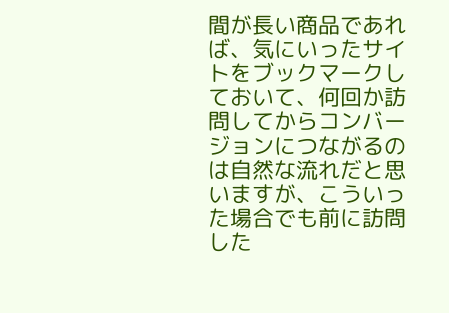間が長い商品であれば、気にいったサイトをブックマークしておいて、何回か訪問してからコンバージョンにつながるのは自然な流れだと思いますが、こういった場合でも前に訪問した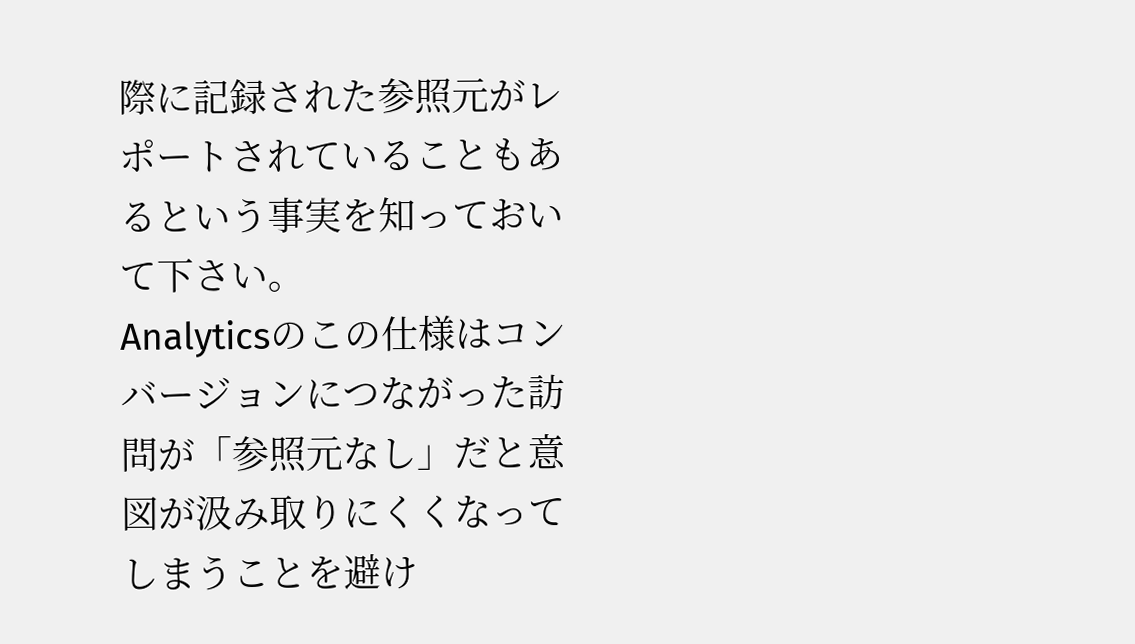際に記録された参照元がレポートされていることもあるという事実を知っておいて下さい。
Analyticsのこの仕様はコンバージョンにつながった訪問が「参照元なし」だと意図が汲み取りにくくなってしまうことを避け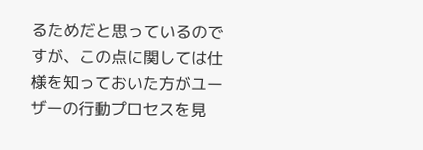るためだと思っているのですが、この点に関しては仕様を知っておいた方がユーザーの行動プロセスを見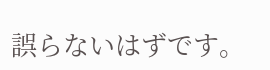誤らないはずです。